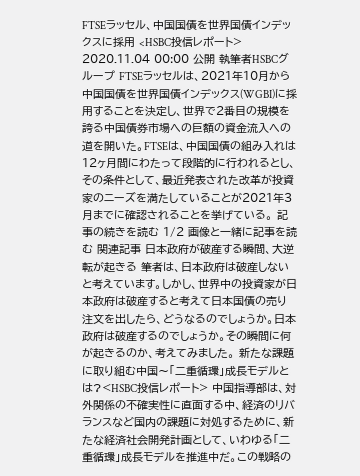FTSEラッセル、中国国債を世界国債インデックスに採用 <HSBC投信レポート> 2020.11.04 00:00 公開 執筆者HSBCグループ FTSEラッセルは、2021年10月から中国国債を世界国債インデックス(WGBI)に採用することを決定し、世界で2番目の規模を誇る中国債券市場への巨額の資金流入への道を開いた。FTSEは、中国国債の組み入れは12ヶ月間にわたって段階的に行われるとし、その条件として、最近発表された改革が投資家のニーズを満たしていることが2021年3月までに確認されることを挙げている。 記事の続きを読む 1/2 画像と一緒に記事を読む 関連記事 日本政府が破産する瞬間、大逆転が起きる 筆者は、日本政府は破産しないと考えています。しかし、世界中の投資家が日本政府は破産すると考えて日本国債の売り注文を出したら、どうなるのでしょうか。日本政府は破産するのでしょうか。その瞬間に何が起きるのか、考えてみました。 新たな課題に取り組む中国〜「二重循環」成長モデルとは?<HSBC投信レポート> 中国指導部は、対外関係の不確実性に直面する中、経済のリバランスなど国内の課題に対処するために、新たな経済社会開発計画として、いわゆる「二重循環」成長モデルを推進中だ。この戦略の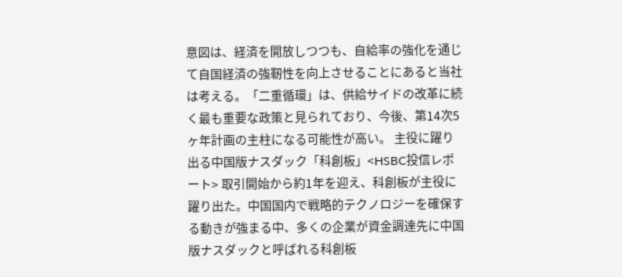意図は、経済を開放しつつも、自給率の強化を通じて自国経済の強靭性を向上させることにあると当社は考える。「二重循環」は、供給サイドの改革に続く最も重要な政策と見られており、今後、第14次5ヶ年計画の主柱になる可能性が高い。 主役に躍り出る中国版ナスダック「科創板」<HSBC投信レポート> 取引開始から約1年を迎え、科創板が主役に躍り出た。中国国内で戦略的テクノロジーを確保する動きが強まる中、多くの企業が資金調達先に中国版ナスダックと呼ばれる科創板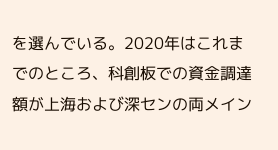を選んでいる。2020年はこれまでのところ、科創板での資金調達額が上海および深センの両メイン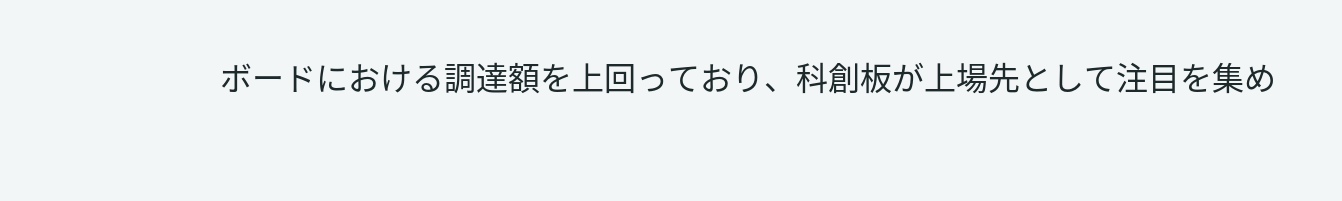ボードにおける調達額を上回っており、科創板が上場先として注目を集め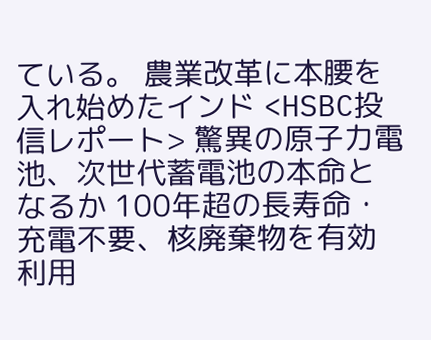ている。 農業改革に本腰を入れ始めたインド <HSBC投信レポート> 驚異の原子力電池、次世代蓄電池の本命となるか 100年超の長寿命・充電不要、核廃棄物を有効利用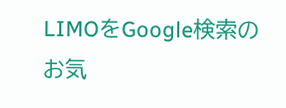LIMOをGoogle検索のお気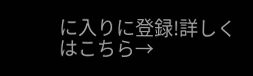に入りに登録!詳しくはこちら→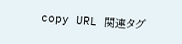copy URL 関連タグ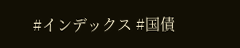#インデックス #国債